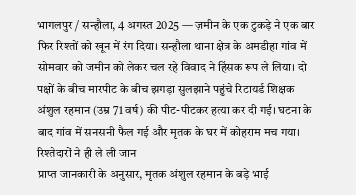भागलपुर / सन्हौला, 4 अगस्त 2025 — ज़मीन के एक टुकड़े ने एक बार फिर रिश्तों को खून में रंग दिया। सन्हौला थाना क्षेत्र के अमडीहा गांव में सोमवार को जमीन को लेकर चल रहे विवाद ने हिंसक रूप ले लिया। दो पक्षों के बीच मारपीट के बीच झगड़ा सुलझाने पहुंचे रिटायर्ड शिक्षक अंशुल रहमान (उम्र 71 वर्ष) की पीट-पीटकर हत्या कर दी गई। घटना के बाद गांव में सनसनी फैल गई और मृतक के घर में कोहराम मच गया।
रिश्तेदारों ने ही ले ली जान
प्राप्त जानकारी के अनुसार, मृतक अंशुल रहमान के बड़े भाई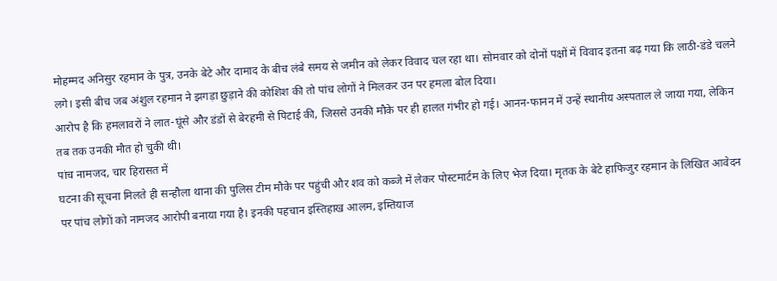मोहम्मद अनिसुर रहमान के पुत्र, उनके बेटे और दामाद के बीच लंबे समय से जमीन को लेकर विवाद चल रहा था। सोमवार को दोनों पक्षों में विवाद इतना बढ़ गया कि लाठी-डंडे चलने लगे। इसी बीच जब अंशुल रहमान ने झगड़ा छुड़ाने की कोशिश की तो पांच लोगों ने मिलकर उन पर हमला बोल दिया।
आरोप है कि हमलावरों ने लात-घूंसे और डंडों से बेरहमी से पिटाई की, जिससे उनकी मौके पर ही हालत गंभीर हो गई। आनन-फानन में उन्हें स्थानीय अस्पताल ले जाया गया, लेकिन तब तक उनकी मौत हो चुकी थी।
पांच नामजद, चार हिरासत में
घटना की सूचना मिलते ही सन्हौला थाना की पुलिस टीम मौके पर पहुंची और शव को कब्जे में लेकर पोस्टमार्टम के लिए भेज दिया। मृतक के बेटे हाफिजुर रहमान के लिखित आवेदन पर पांच लोगों को नामजद आरोपी बनाया गया है। इनकी पहचान इस्तिहाख आलम, इम्तियाज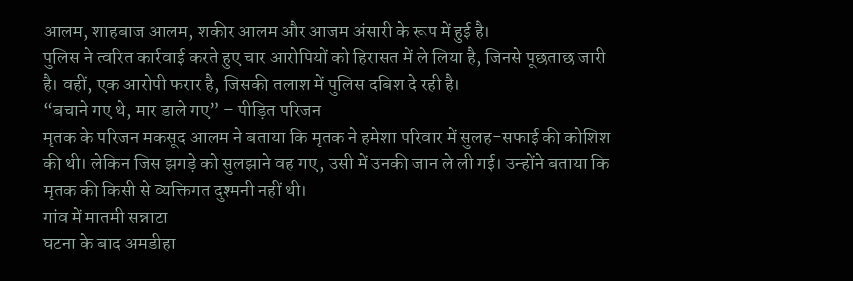आलम, शाहबाज आलम, शकीर आलम और आजम अंसारी के रूप में हुई है।
पुलिस ने त्वरित कार्रवाई करते हुए चार आरोपियों को हिरासत में ले लिया है, जिनसे पूछताछ जारी है। वहीं, एक आरोपी फरार है, जिसकी तलाश में पुलिस दबिश दे रही है।
“बचाने गए थे, मार डाले गए” – पीड़ित परिजन
मृतक के परिजन मकसूद आलम ने बताया कि मृतक ने हमेशा परिवार में सुलह-सफाई की कोशिश की थी। लेकिन जिस झगड़े को सुलझाने वह गए, उसी में उनकी जान ले ली गई। उन्होंने बताया कि मृतक की किसी से व्यक्तिगत दुश्मनी नहीं थी।
गांव में मातमी सन्नाटा
घटना के बाद अमडीहा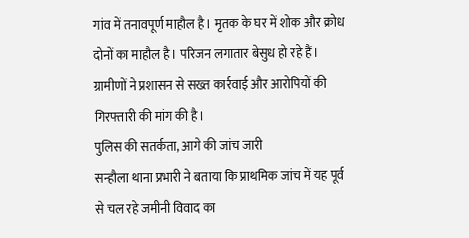गांव में तनावपूर्ण माहौल है। मृतक के घर में शोक और क्रोध दोनों का माहौल है। परिजन लगातार बेसुध हो रहे हैं। ग्रामीणों ने प्रशासन से सख्त कार्रवाई और आरोपियों की गिरफ्तारी की मांग की है।
पुलिस की सतर्कता, आगे की जांच जारी
सन्हौला थाना प्रभारी ने बताया कि प्राथमिक जांच में यह पूर्व से चल रहे जमीनी विवाद का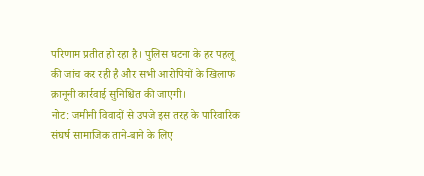परिणाम प्रतीत हो रहा है। पुलिस घटना के हर पहलू की जांच कर रही है और सभी आरोपियों के खिलाफ क़ानूनी कार्रवाई सुनिश्चित की जाएगी।
नोट: जमीनी विवादों से उपजे इस तरह के पारिवारिक संघर्ष सामाजिक ताने-बाने के लिए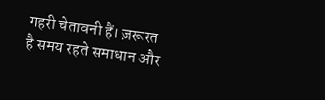गहरी चेतावनी हैं। ज़रूरत है समय रहते समाधान और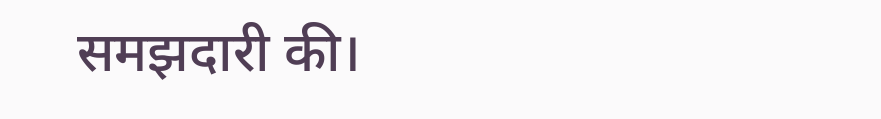समझदारी की।